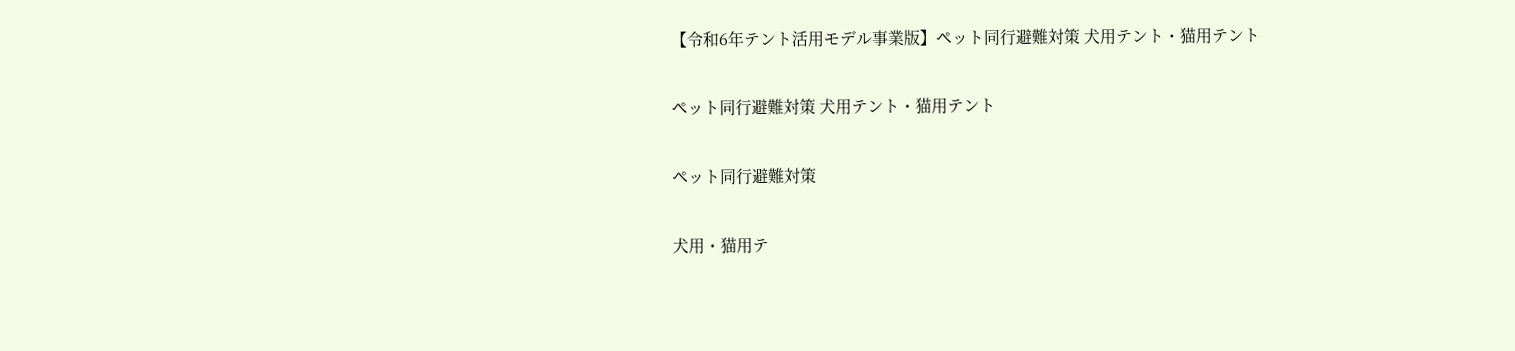【令和6年テント活用モデル事業版】ペット同行避難対策 犬用テント・猫用テント

ペット同行避難対策 犬用テント・猫用テント

ペット同行避難対策

犬用・猫用テ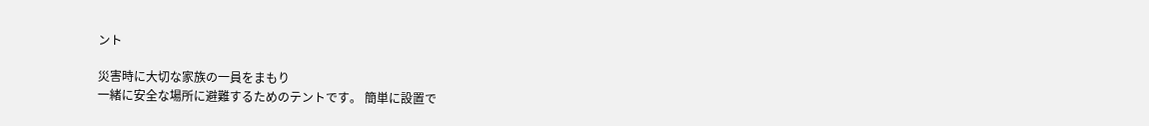ント

災害時に大切な家族の一員をまもり
一緒に安全な場所に避難するためのテントです。 簡単に設置で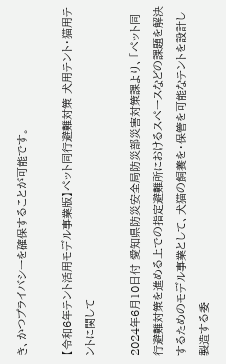き、かつプライバシーを確保することが可能です。

【令和6年テント活用モデル事業版】ペット同行避難対策 犬用テント・猫用テントに関して

2024年6月10日付 愛知県防災安全局防災部災害対策課より、「ペット同行避難対策を進める上での指定避難所におけるスペースなどの課題を解決するためのモデル事業として、犬猫の飼養を・保管を可能なテントを設計し製造する委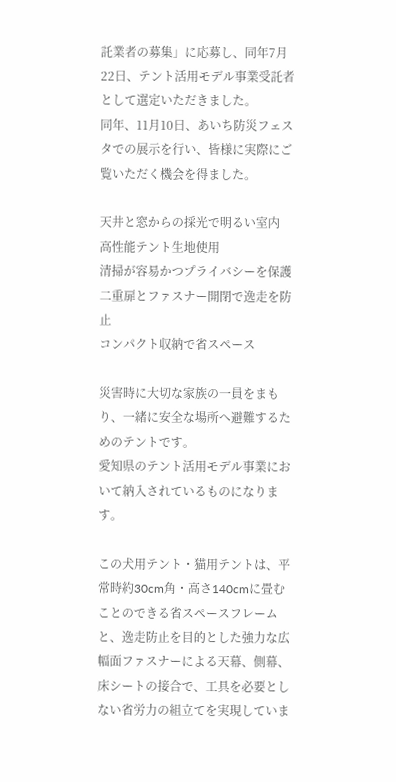託業者の募集」に応募し、同年7月22日、テント活用モデル事業受託者として選定いただきました。
同年、11月10日、あいち防災フェスタでの展示を行い、皆様に実際にご覧いただく機会を得ました。

天井と窓からの採光で明るい室内
高性能テント生地使用
清掃が容易かつプライバシーを保護
二重扉とファスナー開閉で逸走を防止
コンパクト収納で省スペース

災害時に大切な家族の一員をまもり、一緒に安全な場所へ避難するためのテントです。
愛知県のテント活用モデル事業において納入されているものになります。

この犬用テント・猫用テントは、平常時約30cm角・高さ140cmに畳むことのできる省スペースフレームと、逸走防止を目的とした強力な広幅面ファスナーによる天幕、側幕、床シートの接合で、工具を必要としない省労力の組立てを実現していま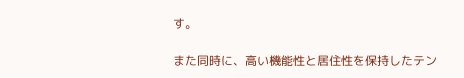す。

また同時に、高い機能性と居住性を保持したテン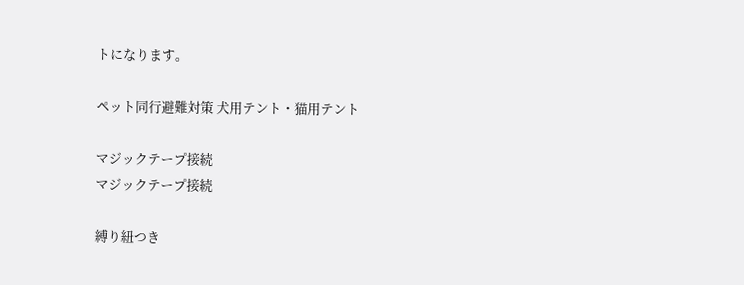トになります。

ペット同行避難対策 犬用テント・猫用テント

マジックテープ接続
マジックテープ接続

縛り紐つき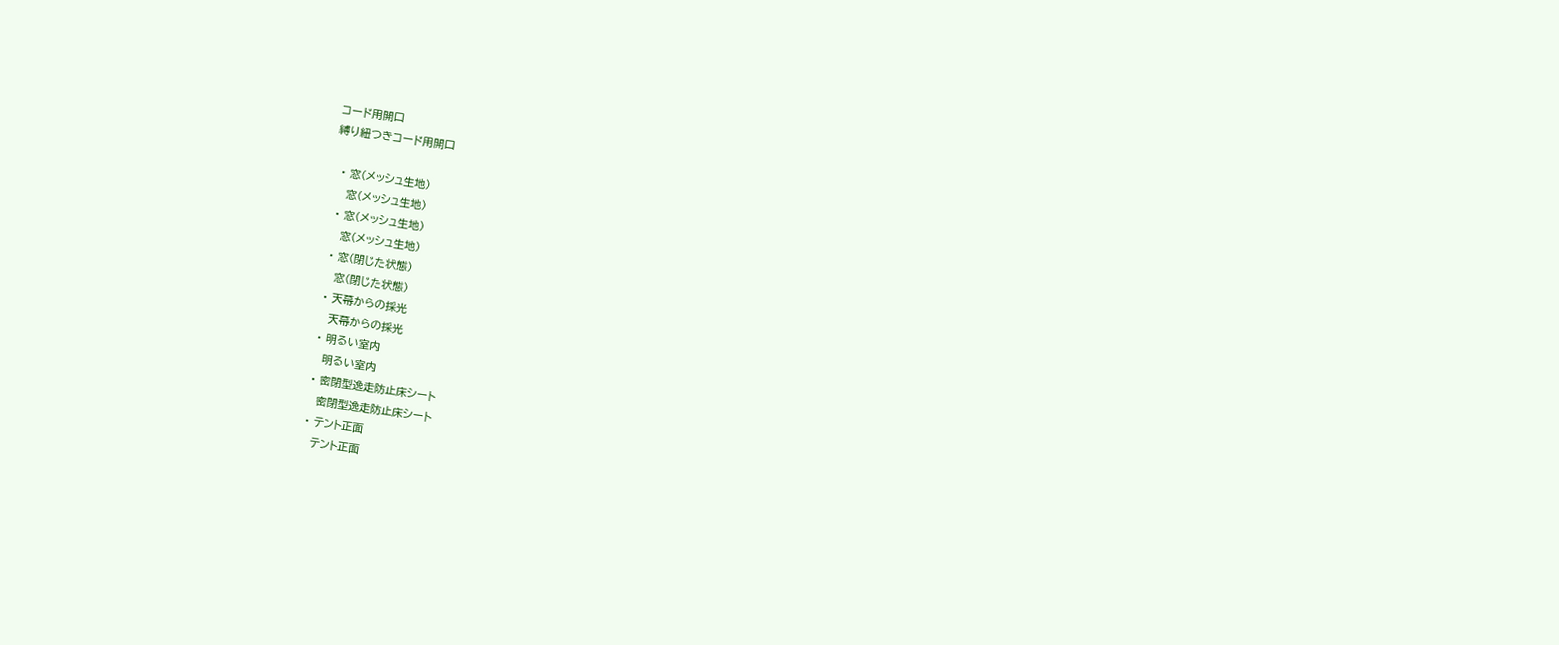コード用開口
縛り紐つきコード用開口

  • 窓(メッシュ生地)
    窓(メッシュ生地)
  • 窓(メッシュ生地)
    窓(メッシュ生地)
  • 窓(閉じた状態)
    窓(閉じた状態)
  • 天幕からの採光
    天幕からの採光
  • 明るい室内
    明るい室内
  • 密閉型逸走防止床シート
    密閉型逸走防止床シート
  • テント正面
    テント正面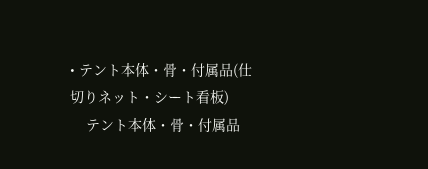• テント本体・骨・付属品(仕切りネット・シート看板)
    テント本体・骨・付属品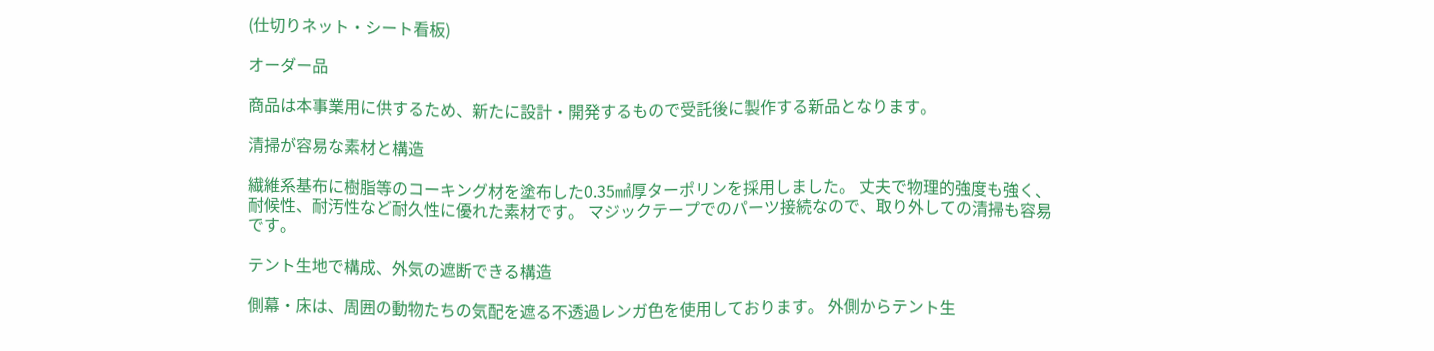(仕切りネット・シート看板)

オーダー品

商品は本事業用に供するため、新たに設計・開発するもので受託後に製作する新品となります。

清掃が容易な素材と構造

繊維系基布に樹脂等のコーキング材を塗布した0.35㎟厚ターポリンを採用しました。 丈夫で物理的強度も強く、耐候性、耐汚性など耐久性に優れた素材です。 マジックテープでのパーツ接続なので、取り外しての清掃も容易です。

テント生地で構成、外気の遮断できる構造

側幕・床は、周囲の動物たちの気配を遮る不透過レンガ色を使用しております。 外側からテント生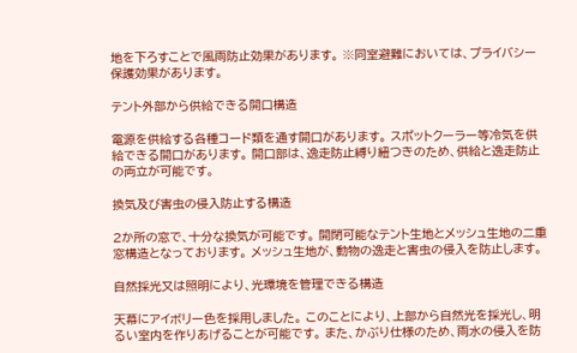地を下ろすことで風雨防止効果があります。 ※同室避難においては、プライバシー保護効果があります。

テント外部から供給できる開口構造

電源を供給する各種コード類を通す開口があります。 スポットクーラー等冷気を供給できる開口があります。 開口部は、逸走防止縛り紐つきのため、供給と逸走防止の両立が可能です。

換気及び害虫の侵入防止する構造

2か所の窓で、十分な換気が可能です。 開閉可能なテント生地とメッシュ生地の二重窓構造となっております。 メッシュ生地が、動物の逸走と害虫の侵入を防止します。

自然採光又は照明により、光環境を管理できる構造

天幕にアイボリー色を採用しました。 このことにより、上部から自然光を採光し、明るい室内を作りあげることが可能です。 また、かぶり仕様のため、雨水の侵入を防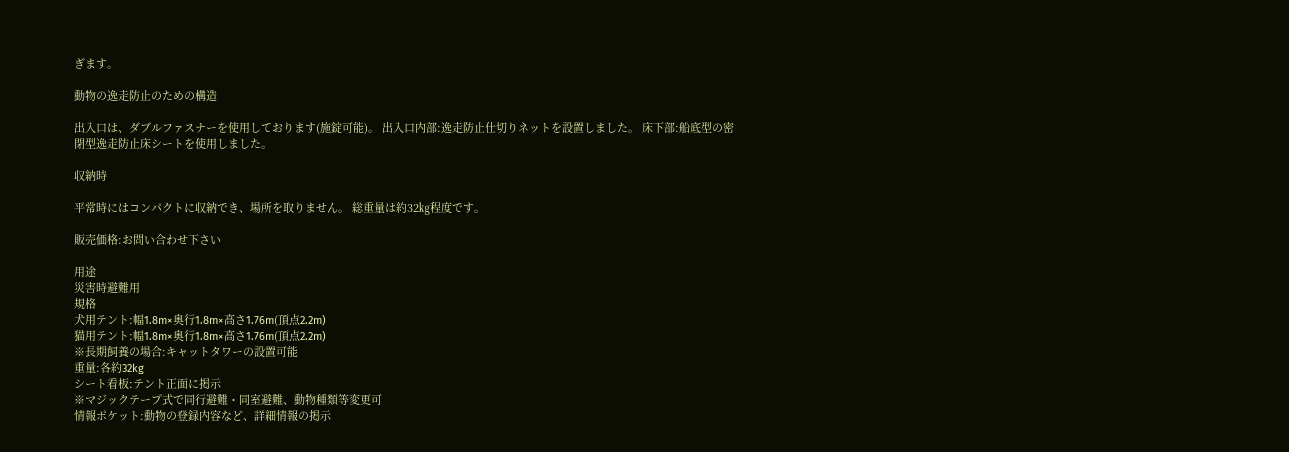ぎます。

動物の逸走防止のための構造

出入口は、ダブルファスナーを使用しております(施錠可能)。 出入口内部:逸走防止仕切りネットを設置しました。 床下部:船底型の密閉型逸走防止床シートを使用しました。

収納時

平常時にはコンパクトに収納でき、場所を取りません。 総重量は約32㎏程度です。

販売価格:お問い合わせ下さい

用途
災害時避難用
規格
犬用テント:幅1.8m×奥行1.8m×高さ1.76m(頂点2.2m)
猫用テント:幅1.8m×奥行1.8m×高さ1.76m(頂点2.2m)
※長期飼養の場合:キャットタワーの設置可能
重量:各約32kg
シート看板:テント正面に掲示
※マジックテープ式で同行避難・同室避難、動物種類等変更可
情報ポケット:動物の登録内容など、詳細情報の掲示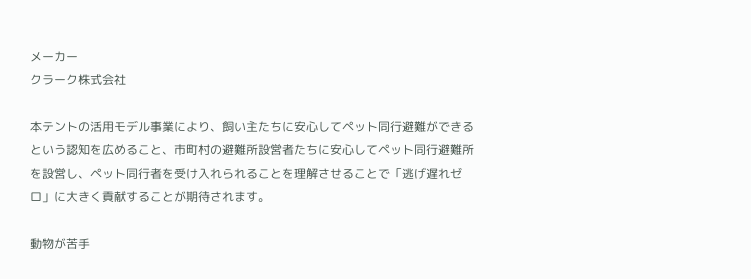メーカー
クラーク株式会社

本テントの活用モデル事業により、飼い主たちに安心してペット同行避難ができるという認知を広めること、市町村の避難所設営者たちに安心してペット同行避難所を設営し、ペット同行者を受け入れられることを理解させることで「逃げ遅れゼロ」に大きく貢献することが期待されます。

動物が苦手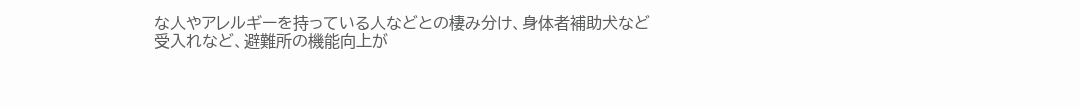な人やアレルギーを持っている人などとの棲み分け、身体者補助犬など受入れなど、避難所の機能向上が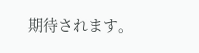期待されます。